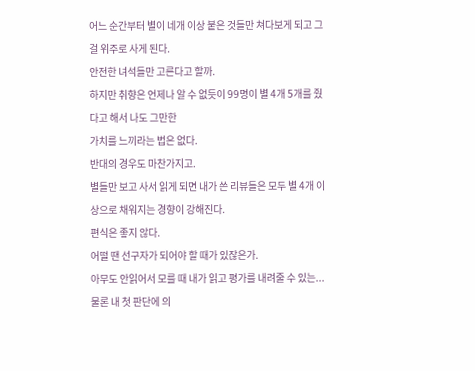어느 순간부터 별이 네개 이상 붙은 것들만 쳐다보게 되고 그걸 위주로 사게 된다.
안전한 녀석들만 고른다고 할까.
하지만 취향은 언제나 알 수 없듯이 99명이 별 4개 5개를 줬다고 해서 나도 그만한
가치를 느끼라는 법은 없다.
반대의 경우도 마찬가지고.
별들만 보고 사서 읽게 되면 내가 쓴 리뷰들은 모두 별 4개 이상으로 채워지는 경향이 강해진다.
편식은 좋지 않다.
어떨 땐 선구자가 되어야 할 때가 있잖은가.
아무도 안읽어서 모를 때 내가 읽고 평가를 내려줄 수 있는...
물론 내 첫 판단에 의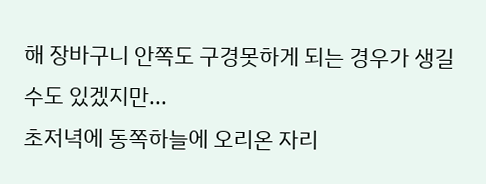해 장바구니 안쪽도 구경못하게 되는 경우가 생길 수도 있겠지만...
초저녁에 동쪽하늘에 오리온 자리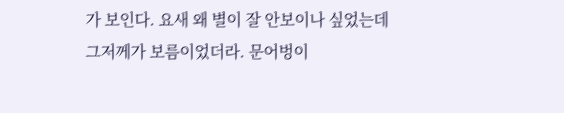가 보인다. 요새 왜 별이 잘 안보이나 싶었는데
그저께가 보름이었더라. 문어벙이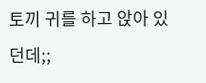토끼 귀를 하고 앉아 있던데;;